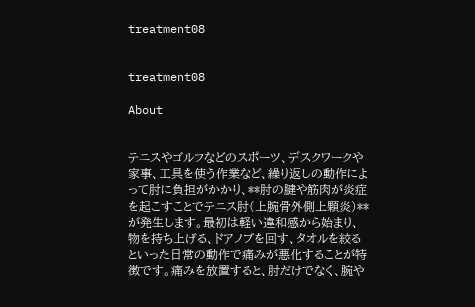treatment08


treatment08

About


テニスやゴルフなどのスポーツ、デスクワークや家事、工具を使う作業など、繰り返しの動作によって肘に負担がかかり、**肘の腱や筋肉が炎症を起こすことでテニス肘(上腕骨外側上顆炎)**が発生します。最初は軽い違和感から始まり、物を持ち上げる、ドアノブを回す、タオルを絞るといった日常の動作で痛みが悪化することが特徴です。痛みを放置すると、肘だけでなく、腕や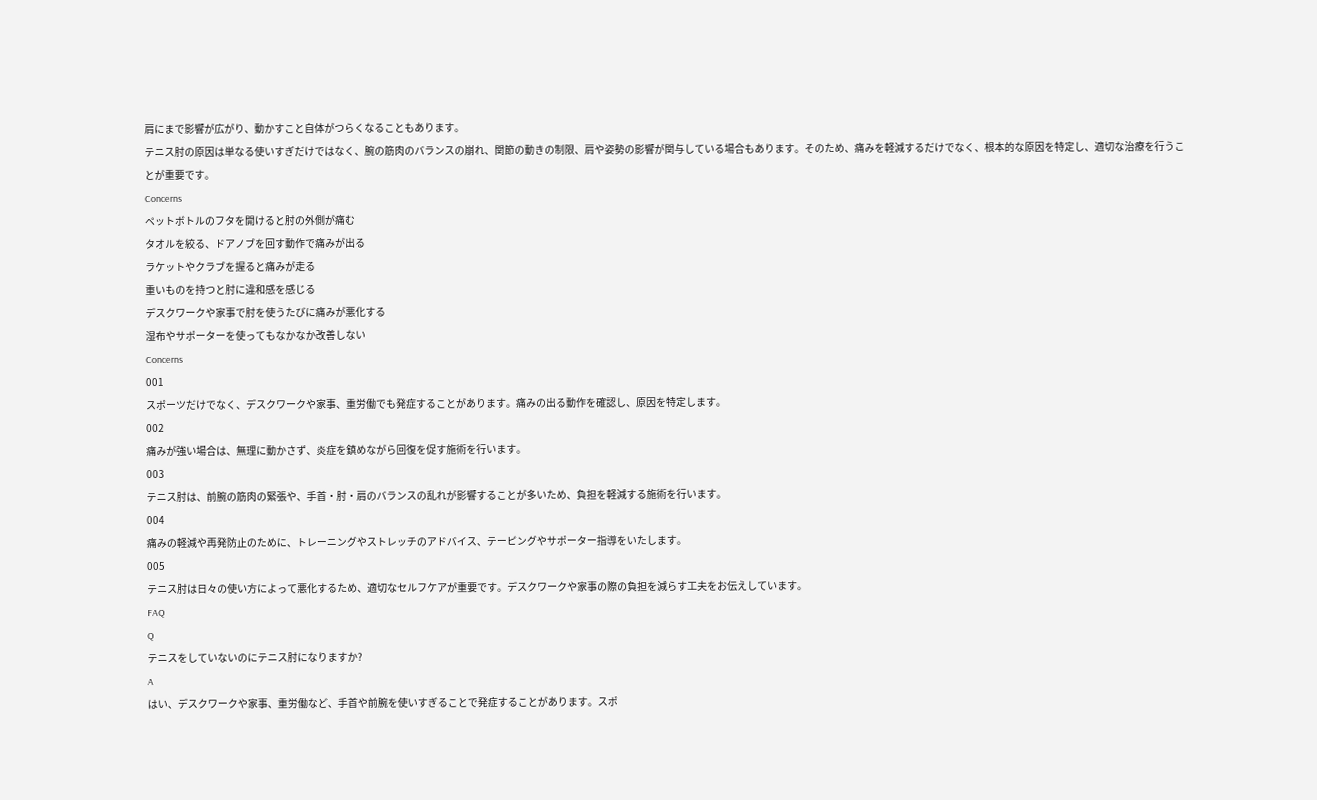肩にまで影響が広がり、動かすこと自体がつらくなることもあります。
テニス肘の原因は単なる使いすぎだけではなく、腕の筋肉のバランスの崩れ、関節の動きの制限、肩や姿勢の影響が関与している場合もあります。そのため、痛みを軽減するだけでなく、根本的な原因を特定し、適切な治療を行うことが重要です。
Concerns
ペットボトルのフタを開けると肘の外側が痛む
タオルを絞る、ドアノブを回す動作で痛みが出る
ラケットやクラブを握ると痛みが走る
重いものを持つと肘に違和感を感じる
デスクワークや家事で肘を使うたびに痛みが悪化する
湿布やサポーターを使ってもなかなか改善しない
Concerns
001
スポーツだけでなく、デスクワークや家事、重労働でも発症することがあります。痛みの出る動作を確認し、原因を特定します。
002
痛みが強い場合は、無理に動かさず、炎症を鎮めながら回復を促す施術を行います。
003
テニス肘は、前腕の筋肉の緊張や、手首・肘・肩のバランスの乱れが影響することが多いため、負担を軽減する施術を行います。
004
痛みの軽減や再発防止のために、トレーニングやストレッチのアドバイス、テーピングやサポーター指導をいたします。
005
テニス肘は日々の使い方によって悪化するため、適切なセルフケアが重要です。デスクワークや家事の際の負担を減らす工夫をお伝えしています。
FAQ
Q
テニスをしていないのにテニス肘になりますか?
A
はい、デスクワークや家事、重労働など、手首や前腕を使いすぎることで発症することがあります。スポ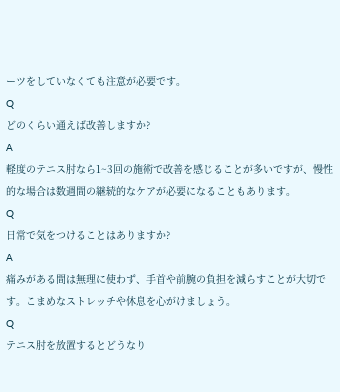ーツをしていなくても注意が必要です。
Q
どのくらい通えば改善しますか?
A
軽度のテニス肘なら1~3回の施術で改善を感じることが多いですが、慢性的な場合は数週間の継続的なケアが必要になることもあります。
Q
日常で気をつけることはありますか?
A
痛みがある間は無理に使わず、手首や前腕の負担を減らすことが大切です。こまめなストレッチや休息を心がけましょう。
Q
テニス肘を放置するとどうなり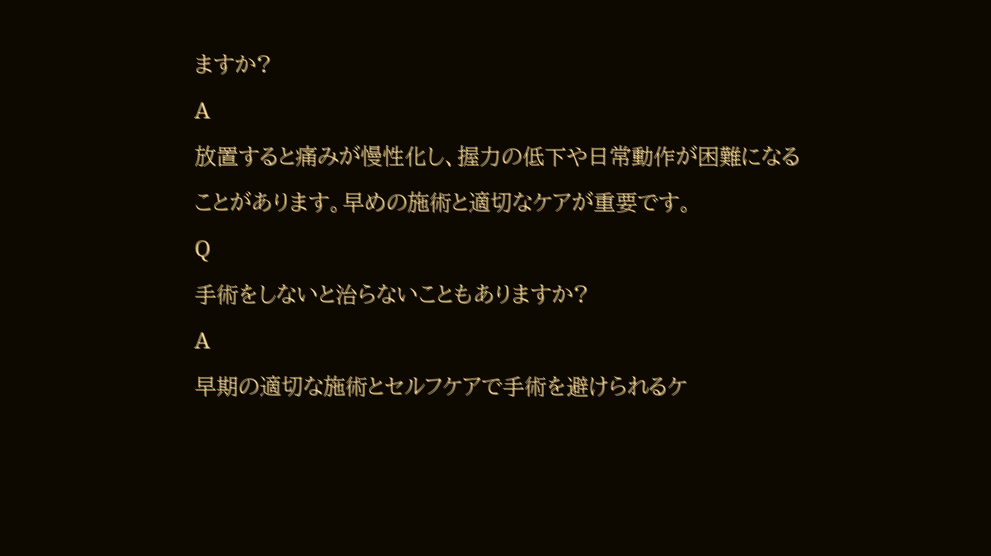ますか?
A
放置すると痛みが慢性化し、握力の低下や日常動作が困難になることがあります。早めの施術と適切なケアが重要です。
Q
手術をしないと治らないこともありますか?
A
早期の適切な施術とセルフケアで手術を避けられるケ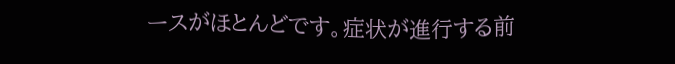ースがほとんどです。症状が進行する前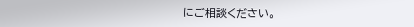にご相談ください。